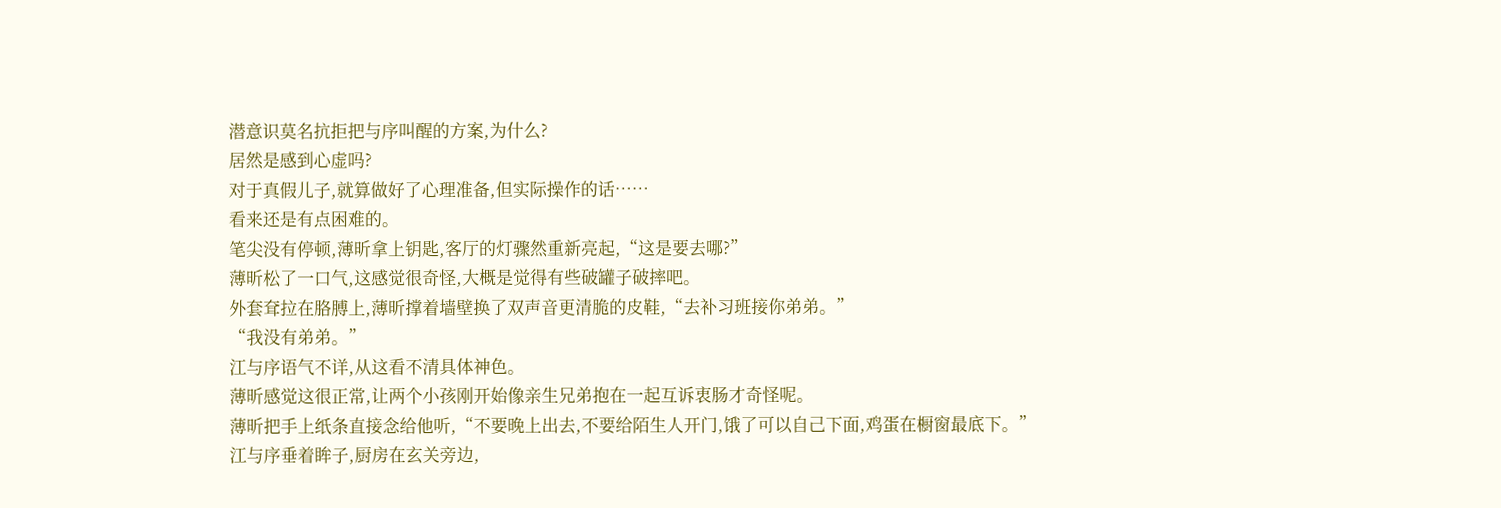潜意识莫名抗拒把与序叫醒的方案,为什么?
居然是感到心虚吗?
对于真假儿子,就算做好了心理准备,但实际操作的话……
看来还是有点困难的。
笔尖没有停顿,薄昕拿上钥匙,客厅的灯骤然重新亮起,“这是要去哪?”
薄昕松了一口气,这感觉很奇怪,大概是觉得有些破罐子破摔吧。
外套耷拉在胳膊上,薄昕撑着墙壁换了双声音更清脆的皮鞋,“去补习班接你弟弟。”
“我没有弟弟。”
江与序语气不详,从这看不清具体神色。
薄昕感觉这很正常,让两个小孩刚开始像亲生兄弟抱在一起互诉衷肠才奇怪呢。
薄昕把手上纸条直接念给他听,“不要晚上出去,不要给陌生人开门,饿了可以自己下面,鸡蛋在橱窗最底下。”
江与序垂着眸子,厨房在玄关旁边,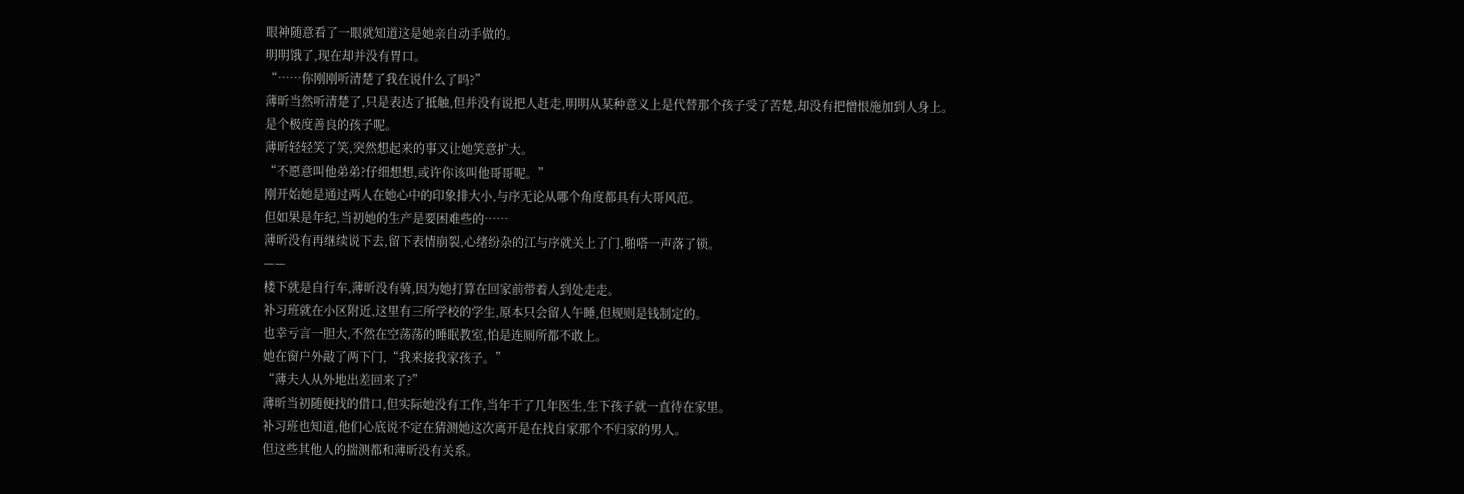眼神随意看了一眼就知道这是她亲自动手做的。
明明饿了,现在却并没有胃口。
“……你刚刚听清楚了我在说什么了吗?”
薄昕当然听清楚了,只是表达了抵触,但并没有说把人赶走,明明从某种意义上是代替那个孩子受了苦楚,却没有把憎恨施加到人身上。
是个极度善良的孩子呢。
薄昕轻轻笑了笑,突然想起来的事又让她笑意扩大。
“不愿意叫他弟弟?仔细想想,或许你该叫他哥哥呢。”
刚开始她是通过两人在她心中的印象排大小,与序无论从哪个角度都具有大哥风范。
但如果是年纪,当初她的生产是要困难些的……
薄昕没有再继续说下去,留下表情崩裂,心绪纷杂的江与序就关上了门,啪嗒一声落了锁。
——
楼下就是自行车,薄昕没有骑,因为她打算在回家前带着人到处走走。
补习班就在小区附近,这里有三所学校的学生,原本只会留人午睡,但规则是钱制定的。
也幸亏言一胆大,不然在空荡荡的睡眠教室,怕是连厕所都不敢上。
她在窗户外敲了两下门,“我来接我家孩子。”
“薄夫人从外地出差回来了?”
薄昕当初随便找的借口,但实际她没有工作,当年干了几年医生,生下孩子就一直待在家里。
补习班也知道,他们心底说不定在猜测她这次离开是在找自家那个不归家的男人。
但这些其他人的揣测都和薄昕没有关系。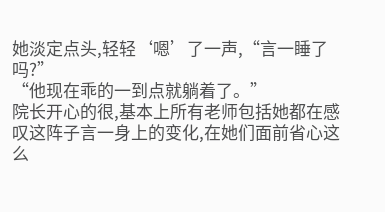她淡定点头,轻轻‘嗯’了一声,“言一睡了吗?”
“他现在乖的一到点就躺着了。”
院长开心的很,基本上所有老师包括她都在感叹这阵子言一身上的变化,在她们面前省心这么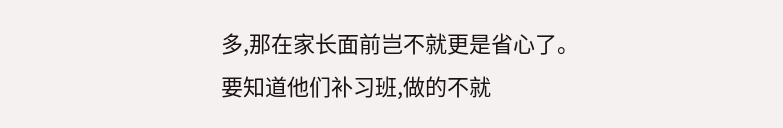多,那在家长面前岂不就更是省心了。
要知道他们补习班,做的不就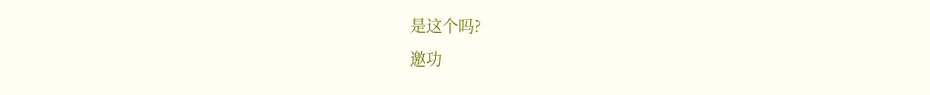是这个吗?
邀功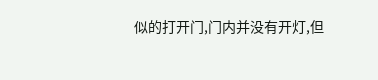似的打开门,门内并没有开灯,但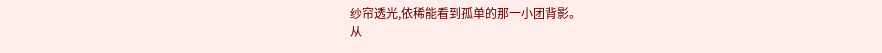纱帘透光,依稀能看到孤单的那一小团背影。
从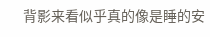背影来看似乎真的像是睡的安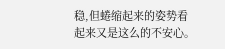稳,但蜷缩起来的姿势看起来又是这么的不安心。